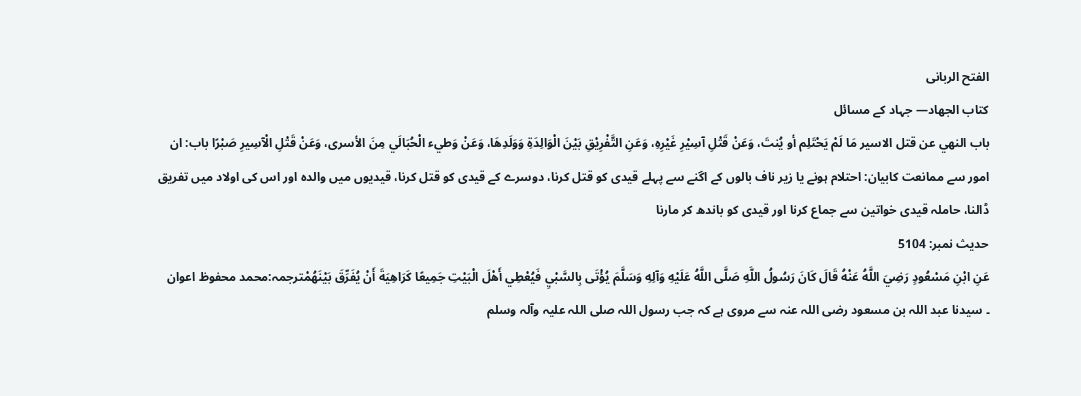الفتح الربانی
كتاب الجهاد— جہاد کے مسائل
باب النهي عن قتل الاسير مَا لَمْ يَحْتَلِم أو يُنتَ، وَعَنْ قَتْلِ آسِيْرِ غَيْرِهِ، وَعَنِ التَّفْرِيْقِ بَيْنَ الْوَالِدَةِ وَوَلَدِهَا، وَعَنْ وَطيء الْحُبَالَي مِنَ الأسرى، وَعَنْ قَتْلِ الْآسِيرِ صَبْرًا باب: ان امور سے ممانعت کابیان: احتلام ہونے یا زیر ناف بالوں کے اگنے سے پہلے قیدی کو قتل کرنا، دوسرے کے قیدی کو قتل کرنا، قیدیوں میں والدہ اور اس کی اولاد میں تفریق ڈالنا، حاملہ قیدی خواتین سے جماع کرنا اور قیدی کو باندھ کر مارنا
حدیث نمبر: 5104
عَنِ ابْنِ مَسْعُودٍ رَضِيَ اللَّهُ عَنْهُ قَالَ كَانَ رَسُولُ اللَّهِ صَلَّى اللَّهُ عَلَيْهِ وَآلِهِ وَسَلَّمَ يُؤْتَى بِالسَّبْيِ فَيُعْطِي أَهْلَ الْبَيْتِ جَمِيعًا كَرَاهِيَةَ أَنْ يُفَرِّقَ بَيْنَهُمْترجمہ:محمد محفوظ اعوان
۔ سیدنا عبد اللہ بن مسعود رضی اللہ عنہ سے مروی ہے کہ جب رسول اللہ صلی اللہ علیہ وآلہ وسلم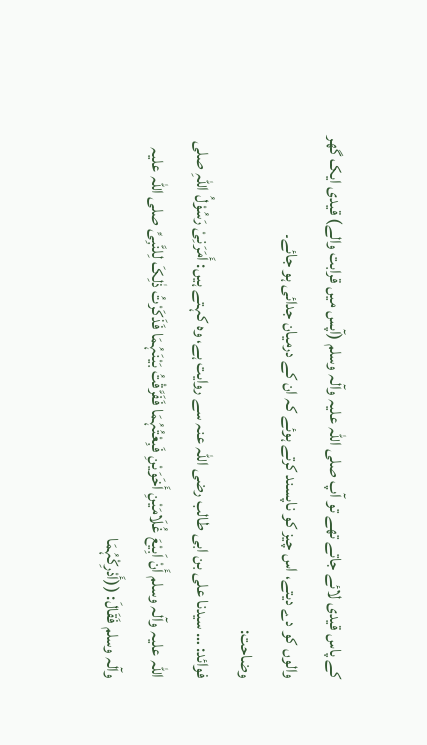کے پاس قیدی لائے جاتے تھے تو آپ صلی اللہ علیہ وآلہ وسلم (آپس میں قرابت والے) قیدی ایک گھر والوں کو دے دیتے، اس چیز کو ناپسند کرتے ہوئے کہ ان کے درمیان جدائی ہو جائے۔
وضاحت:
فوائد: … سیدنا علی بن ابی طالب رضی اللہ عنہ سے روایت ہے، وہ کہتے ہیں: أَمَرَنِیْ رَسُوْلُ اللّٰہِ صلی اللہ علیہ وآلہ وسلم أَنْ اَبِیْعَ غُلَامَیْنِ أَخَوَیْنِ فَبِعْتُہُمَا فَفَرَّقْتُ بَیْنَہُمَا فَذَکَرْتُ ذٰلِکَ لِلنَّبِیِّ صلی اللہ علیہ وآلہ وسلم فَقَالَ: ((أَدْرِکْہُمَا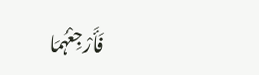فَأَرْجِعْہُمَا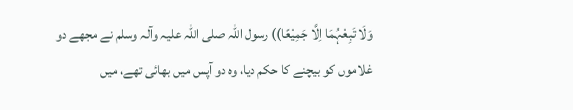وَلَا تَبِعْہُمَا اِلَّا جَمِیْعًا)) رسول اللہ صلی اللہ علیہ وآلہ وسلم نے مجھے دو غلاموں کو بیچنے کا حکم دیا، وہ دو آپس میں بھائی تھے، میں